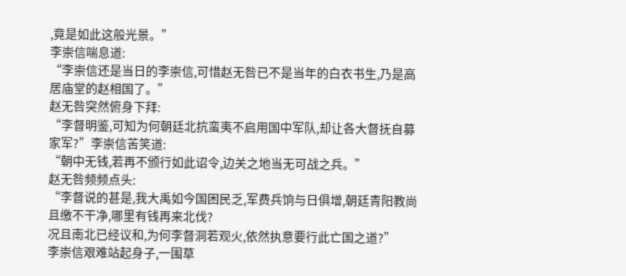,竟是如此这般光景。”
李崇信喘息道:
“李崇信还是当日的李崇信,可惜赵无咎已不是当年的白衣书生,乃是高居庙堂的赵相国了。”
赵无咎突然俯身下拜:
“李督明鉴,可知为何朝廷北抗蛮夷不启用国中军队,却让各大督抚自募家军?”李崇信苦笑道:
“朝中无钱,若再不颁行如此诏令,边关之地当无可战之兵。”
赵无咎频频点头:
“李督说的甚是,我大禹如今国困民乏,军费兵饷与日俱增,朝廷青阳教尚且缴不干净,哪里有钱再来北伐?
况且南北已经议和,为何李督洞若观火,依然执意要行此亡国之道?”
李崇信艰难站起身子,一围草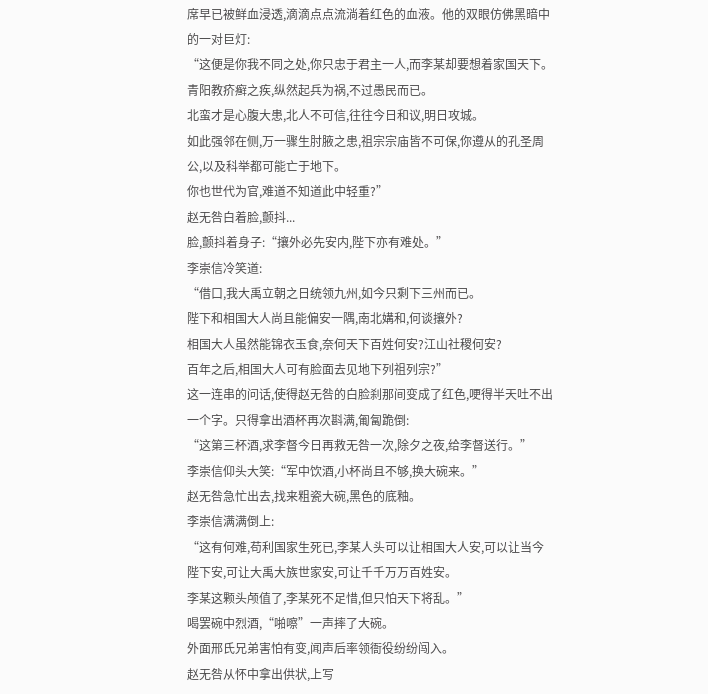席早已被鲜血浸透,滴滴点点流淌着红色的血液。他的双眼仿佛黑暗中的一对巨灯:
“这便是你我不同之处,你只忠于君主一人,而李某却要想着家国天下。
青阳教疥癣之疾,纵然起兵为祸,不过愚民而已。
北蛮才是心腹大患,北人不可信,往往今日和议,明日攻城。
如此强邻在侧,万一骤生肘腋之患,祖宗宗庙皆不可保,你遵从的孔圣周公,以及科举都可能亡于地下。
你也世代为官,难道不知道此中轻重?”
赵无咎白着脸,颤抖...
脸,颤抖着身子:“攘外必先安内,陛下亦有难处。”
李崇信冷笑道:
“借口,我大禹立朝之日统领九州,如今只剩下三州而已。
陛下和相国大人尚且能偏安一隅,南北媾和,何谈攘外?
相国大人虽然能锦衣玉食,奈何天下百姓何安?江山社稷何安?
百年之后,相国大人可有脸面去见地下列祖列宗?”
这一连串的问话,使得赵无咎的白脸刹那间变成了红色,哽得半天吐不出一个字。只得拿出酒杯再次斟满,匍匐跪倒:
“这第三杯酒,求李督今日再救无咎一次,除夕之夜,给李督送行。”
李崇信仰头大笑:“军中饮酒,小杯尚且不够,换大碗来。”
赵无咎急忙出去,找来粗瓷大碗,黑色的底釉。
李崇信满满倒上:
“这有何难,苟利国家生死已,李某人头可以让相国大人安,可以让当今陛下安,可让大禹大族世家安,可让千千万万百姓安。
李某这颗头颅值了,李某死不足惜,但只怕天下将乱。”
喝罢碗中烈酒,“啪嚓”一声摔了大碗。
外面邢氏兄弟害怕有变,闻声后率领衙役纷纷闯入。
赵无咎从怀中拿出供状,上写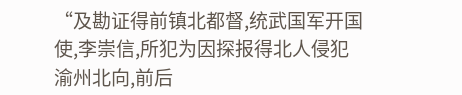“及勘证得前镇北都督,统武国军开国使,李崇信,所犯为因探报得北人侵犯渝州北向,前后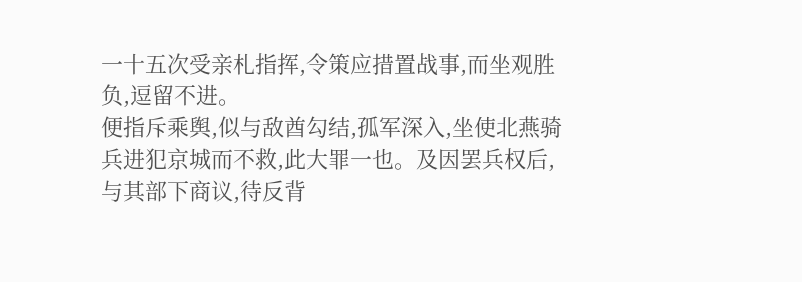一十五次受亲札指挥,令策应措置战事,而坐观胜负,逗留不进。
便指斥乘舆,似与敌酋勾结,孤军深入,坐使北燕骑兵进犯京城而不救,此大罪一也。及因罢兵权后,与其部下商议,待反背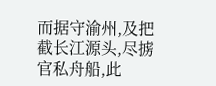而据守渝州,及把截长江源头,尽掳官私舟船,此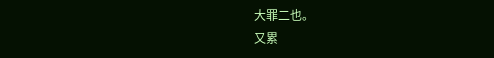大罪二也。
又累